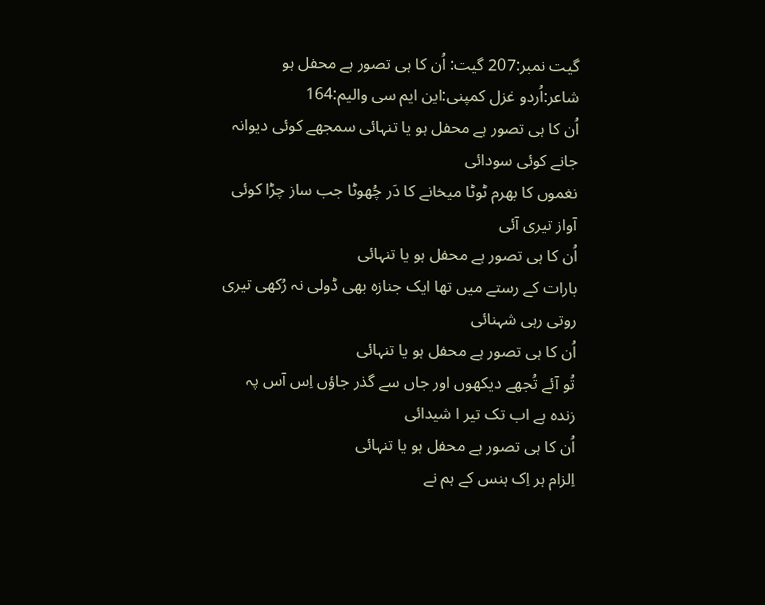گیت نمبر:207 گیت: اُن کا ہی تصور ہے محفل ہو
شاعر:اُردو غزل کمپنی:این ایم سی والیم:164
اُن کا ہی تصور ہے محفل ہو یا تنہائی سمجھے کوئی دیوانہ جانے کوئی سودائی
نغموں کا بھرم ٹوٹا میخانے کا دَر چُھوٹا جب ساز چڑا کوئی آواز تیری آئی
اُن کا ہی تصور ہے محفل ہو یا تنہائی
بارات کے رستے میں تھا ایک جنازہ بھی ڈولی نہ رُکھی تیری روتی رہی شہنائی
اُن کا ہی تصور ہے محفل ہو یا تنہائی
تُو آئے تُجھے دیکھوں اور جاں سے گذر جاؤں اِس آس پہ زندہ ہے اب تک تیر ا شیدائی
اُن کا ہی تصور ہے محفل ہو یا تنہائی
اِلزام ہر اِک ہنس کے ہم نے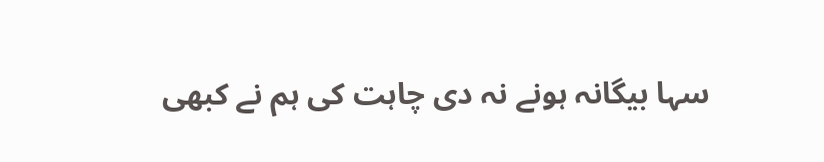سہا بیگانہ ہونے نہ دی چاہت کی ہم نے کبھی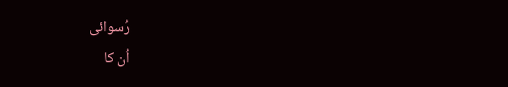رُسوائی
اُن کا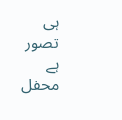ہی تصور ہے محفل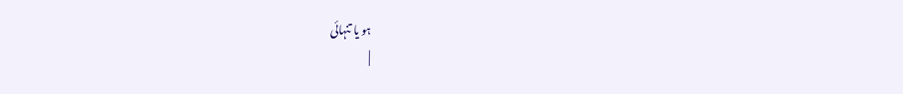ہو یا تنہائی
|